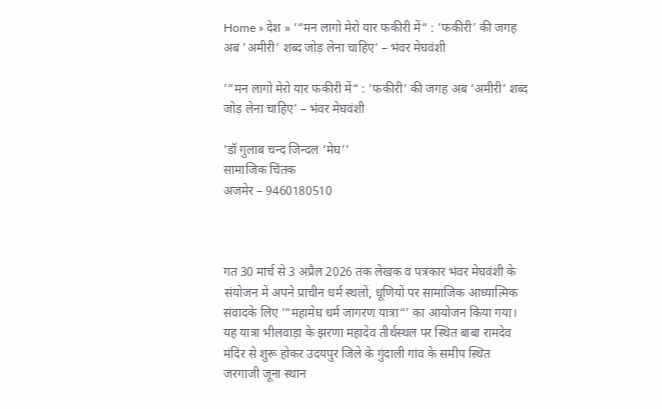Home » देश » ’“मन लागो मेरो यार फकीरी में“ : ’फकीरी’ की जगह अब ’अमीरी’ शब्द जोड़ लेना चाहिए’ – भंवर मेघवंशी

’“मन लागो मेरो यार फकीरी में“ : ’फकीरी’ की जगह अब ’अमीरी’ शब्द जोड़ लेना चाहिए’ – भंवर मेघवंशी

’डॉ गुलाब चन्द जिन्दल ’मेघ’’
सामाजिक चिंतक
अजमेर – 9460180510



गत 30 मार्च से 3 अप्रैल 2026 तक लेखक व पत्रकार भंवर मेघवंशी के संयोजन में अपने प्राचीन धर्म स्थलों, धूणियों पर सामाजिक आध्यात्मिक संवादके लिए ’“महामेघ धर्म जागरण यात्रा“’ का आयोजन किया गया। यह यात्रा भीलवाड़ा के झरणा महादेव तीर्थस्थल पर स्थित बाबा रामदेव मंदिर से शुरू होकर उदयपुर जिले के गुंदाली गांव के समीप स्थित जरगाजी जूना स्थान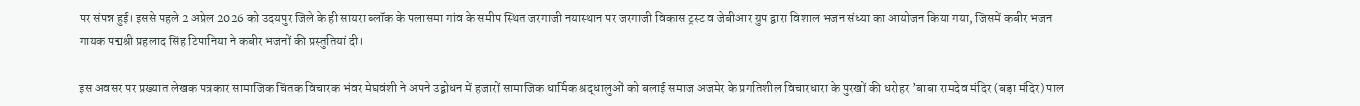पर संपन्न हुई। इससे पहले 2 अप्रेल 2026 को उदयपुर जिले के ही सायरा ब्लॉक के पलासमा गांव के समीप स्थित जरगाजी नयास्थान पर जरगाजी विकास ट्रस्ट व जेबीआर ग्रुप द्वारा विशाल भजन संध्या का आयोजन किया गया, जिसमें कबीर भजन गायक पद्मश्री प्रहलाद सिंह टिपानिया ने कबीर भजनों की प्रस्तुतियां दी।

इस अवसर पर प्रख्यात लेखक पत्रकार सामाजिक चिंतक विचारक भंवर मेघवंशी ने अपने उद्बोधन में हजारों सामाजिक धार्मिक श्रद्धालुओं को बलाई समाज अजमेर के प्रगतिशील विचारधारा के पुरखों की धरोहर ’बाबा रामदेव मंदिर (बड़ा मंदिर) पाल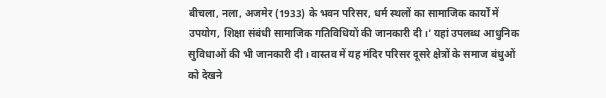बीचला, नला, अजमेर (1933) के भवन परिसर, धर्म स्थलों का सामाजिक कार्यों में उपयोग, शिक्षा संबंधी सामाजिक गतिविधियों की जानकारी दी।’ यहां उपलब्ध आधुनिक सुविधाओं की भी जानकारी दी। वास्तव में यह मंदिर परिसर दूसरे क्षेत्रों के समाज बंधुओं को देखने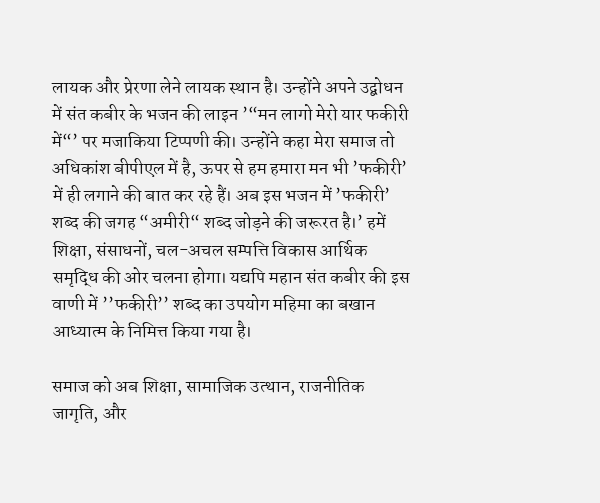लायक और प्रेरणा लेने लायक स्थान है। उन्होंने अपने उद्बोधन में संत कबीर के भजन की लाइन ’“मन लागो मेरो यार फकीरी में“’ पर मजाकिया टिप्पणी की। उन्होंने कहा मेरा समाज तो अधिकांश बीपीएल में है, ऊपर से हम हमारा मन भी ’फकीरी’ में ही लगाने की बात कर रहे हैं। अब इस भजन में ’फकीरी’ शब्द की जगह “अमीरी“ शब्द जोड़ने की जरूरत है।’ हमें शिक्षा, संसाधनों, चल-अचल सम्पत्ति विकास आर्थिक समृद्धि की ओर चलना होगा। यद्यपि महान संत कबीर की इस वाणी में ’’फकीरी’’ शब्द का उपयोग महिमा का बखान आध्यात्म के निमित्त किया गया है।

समाज को अब शिक्षा, सामाजिक उत्थान, राजनीतिक जागृति, और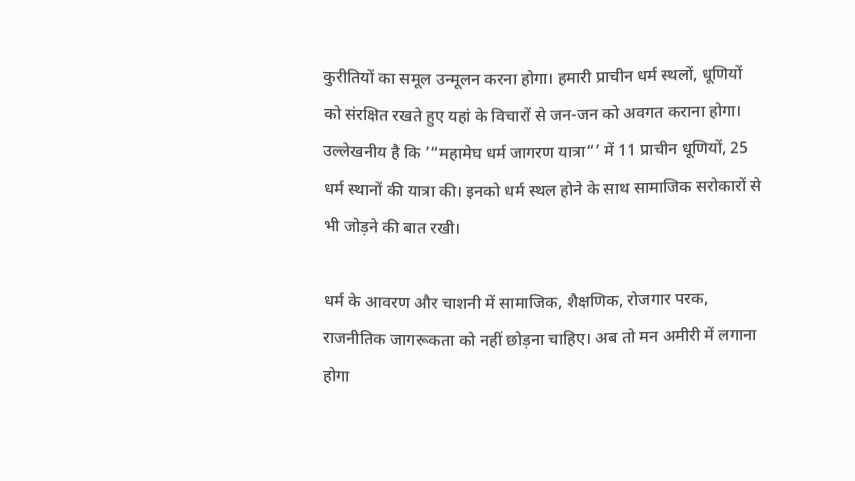कुरीतियों का समूल उन्मूलन करना होगा। हमारी प्राचीन धर्म स्थलों, धूणियों को संरक्षित रखते हुए यहां के विचारों से जन-जन को अवगत कराना होगा। उल्लेखनीय है कि ’“महामेघ धर्म जागरण यात्रा“’ में 11 प्राचीन धूणियों, 25 धर्म स्थानों की यात्रा की। इनको धर्म स्थल होने के साथ सामाजिक सरोकारों से भी जोड़ने की बात रखी।

धर्म के आवरण और चाशनी में सामाजिक, शैक्षणिक, रोजगार परक, राजनीतिक जागरूकता को नहीं छोड़ना चाहिए। अब तो मन अमीरी में लगाना होगा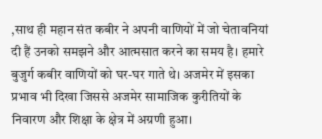,साथ ही महान संत कबीर ने अपनी वाणियों में जो चेतावनियां दी हैं उनको समझने और आत्मसात करने का समय है। हमारे बुजुर्ग कबीर वाणियों को घर-घर गाते थे। अजमेर में इसका प्रभाव भी दिखा जिससे अजमेर सामाजिक कुरीतियों के निवारण और शिक्षा के क्षेत्र में अग्रणी हुआ।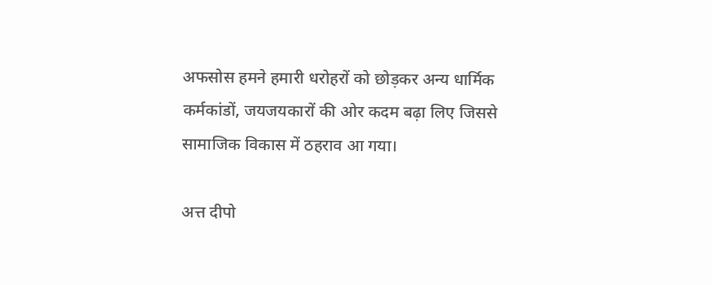अफसोस हमने हमारी धरोहरों को छोड़कर अन्य धार्मिक कर्मकांडों, जयजयकारों की ओर कदम बढ़ा लिए जिससे सामाजिक विकास में ठहराव आ गया।

अत्त दीपो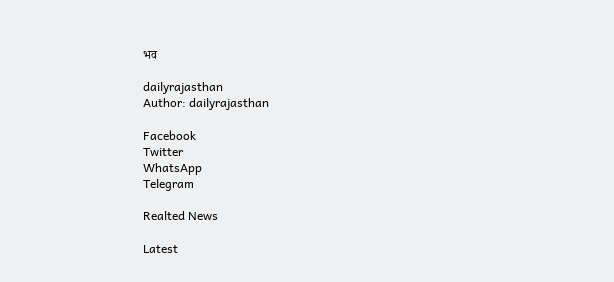भव

dailyrajasthan
Author: dailyrajasthan

Facebook
Twitter
WhatsApp
Telegram

Realted News

Latest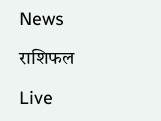News

राशिफल

Live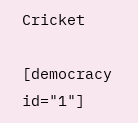Cricket

[democracy id="1"]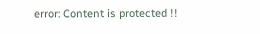error: Content is protected !!